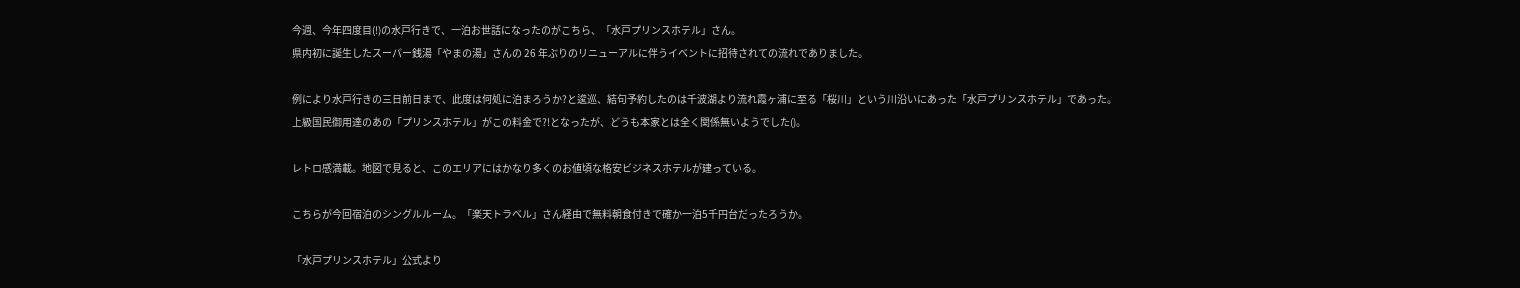今週、今年四度目(!)の水戸行きで、一泊お世話になったのがこちら、「水戸プリンスホテル」さん。
県内初に誕生したスーパー銭湯「やまの湯」さんの 26 年ぶりのリニューアルに伴うイベントに招待されての流れでありました。

例により水戸行きの三日前日まで、此度は何処に泊まろうか?と逡巡、結句予約したのは千波湖より流れ霞ヶ浦に至る「桜川」という川沿いにあった「水戸プリンスホテル」であった。
上級国民御用達のあの「プリンスホテル」がこの料金で?!となったが、どうも本家とは全く関係無いようでした()。

レトロ感満載。地図で見ると、このエリアにはかなり多くのお値頃な格安ビジネスホテルが建っている。

こちらが今回宿泊のシングルルーム。「楽天トラベル」さん経由で無料朝食付きで確か一泊5千円台だったろうか。

「水戸プリンスホテル」公式より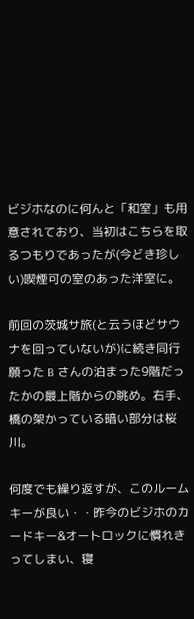ビジホなのに何んと「和室」も用意されており、当初はこちらを取るつもりであったが(今どき珍しい)喫煙可の室のあった洋室に。

前回の茨城サ旅(と云うほどサウナを回っていないが)に続き同行願った B さんの泊まった9階だったかの最上階からの眺め。右手、橋の架かっている暗い部分は桜川。

何度でも繰り返すが、このルームキーが良い・・昨今のビジホのカードキー&オートロックに慣れきってしまい、寝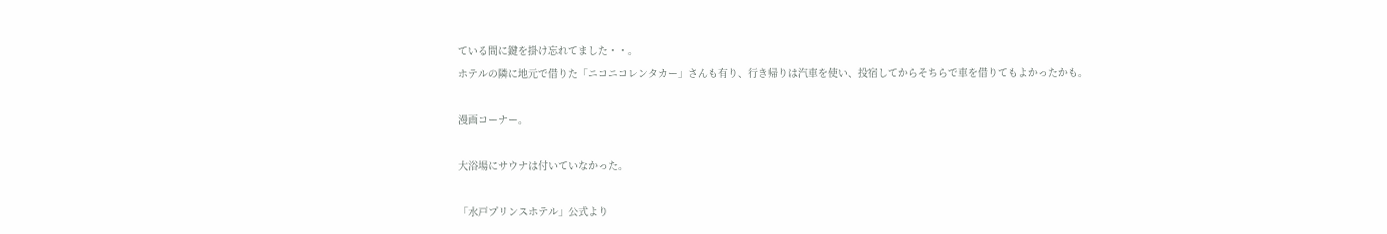ている間に鍵を掛け忘れてました・・。
ホテルの隣に地元で借りた「ニコニコレンタカー」さんも有り、行き帰りは汽車を使い、投宿してからそちらで車を借りてもよかったかも。

漫画コーナー。

大浴場にサウナは付いていなかった。

「水戸プリンスホテル」公式より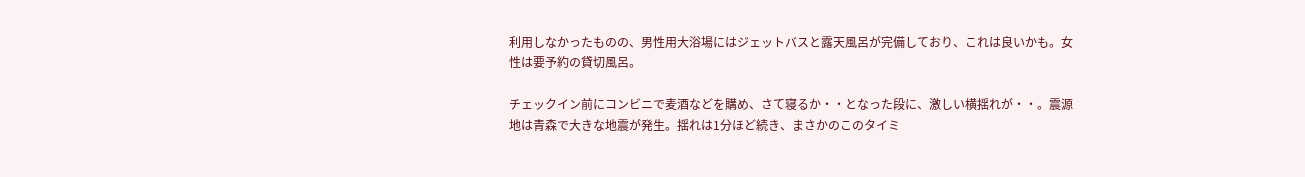利用しなかったものの、男性用大浴場にはジェットバスと露天風呂が完備しており、これは良いかも。女性は要予約の貸切風呂。

チェックイン前にコンビニで麦酒などを購め、さて寝るか・・となった段に、激しい横揺れが・・。震源地は青森で大きな地震が発生。揺れは1分ほど続き、まさかのこのタイミ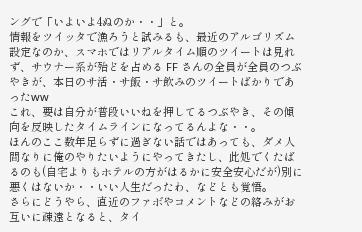ングで「いよいよ4ぬのか・・」と。
情報をツイッタで漁ろうと試みるも、最近のアルゴリズム設定なのか、スマホではリアルタイム順のツイートは見れず、サウナー系が殆どを占める FF さんの全員が全員のつぶやきが、本日のサ活・サ飯・サ飲みのツイートばかりであったww
これ、要は自分が普段いいねを押してるつぶやき、その傾向を反映したタイムラインになってるんよな・・。
ほんのここ数年足らずに過ぎない話ではあっても、ダメ人間なりに俺のやりたいようにやってきたし、此処でくたばるのも(自宅よりもホテルの方がはるかに安全安心だが)別に悪くはないか・・いい人生だったわ、などとも覚悟。
さらにどうやら、直近のファボやコメントなどの絡みがお互いに疎遠となると、タイ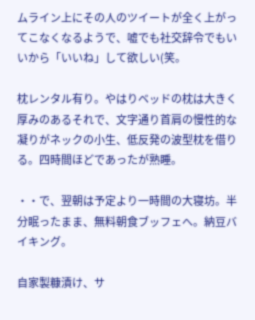ムライン上にその人のツイートが全く上がってこなくなるようで、嘘でも社交辞令でもいいから「いいね」して欲しい(笑。

枕レンタル有り。やはりベッドの枕は大きく厚みのあるそれで、文字通り首肩の慢性的な凝りがネックの小生、低反発の波型枕を借りる。四時間ほどであったが熟睡。

・・で、翌朝は予定より一時間の大寝坊。半分眠ったまま、無料朝食ブッフェへ。納豆バイキング。

自家製糠漬け、サ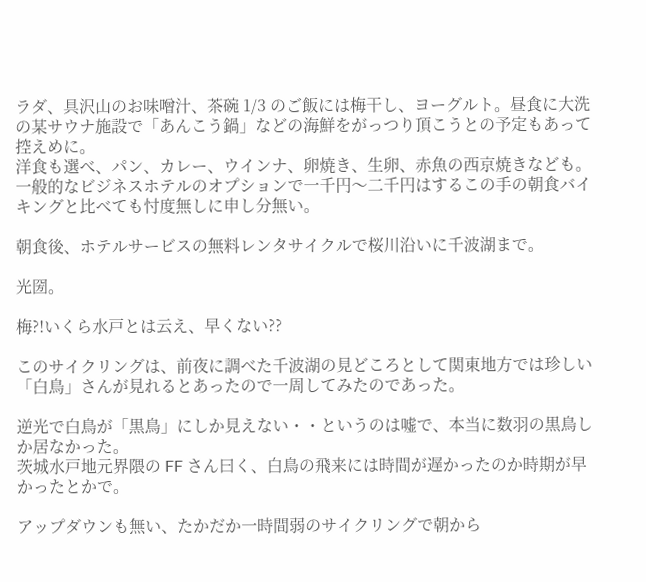ラダ、具沢山のお味噌汁、茶碗 1/3 のご飯には梅干し、ヨーグルト。昼食に大洗の某サウナ施設で「あんこう鍋」などの海鮮をがっつり頂こうとの予定もあって控えめに。
洋食も選べ、パン、カレー、ウインナ、卵焼き、生卵、赤魚の西京焼きなども。
一般的なビジネスホテルのオプションで一千円〜二千円はするこの手の朝食バイキングと比べても忖度無しに申し分無い。

朝食後、ホテルサービスの無料レンタサイクルで桜川沿いに千波湖まで。

光圀。

梅?!いくら水戸とは云え、早くない??

このサイクリングは、前夜に調べた千波湖の見どころとして関東地方では珍しい「白鳥」さんが見れるとあったので一周してみたのであった。

逆光で白鳥が「黒鳥」にしか見えない・・というのは嘘で、本当に数羽の黒鳥しか居なかった。
茨城水戸地元界隈の FF さん曰く、白鳥の飛来には時間が遅かったのか時期が早かったとかで。

アップダウンも無い、たかだか一時間弱のサイクリングで朝から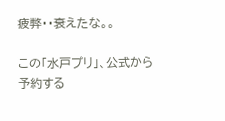疲弊・・衰えたな。。

この「水戸プリ」、公式から予約する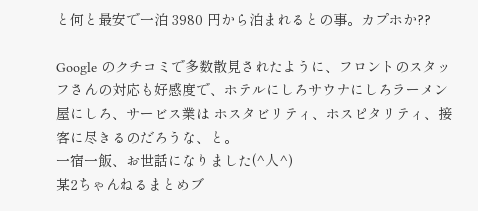と何と最安で一泊 3980 円から泊まれるとの事。カプホか??

Google のクチコミで多数散見されたように、フロントのスタッフさんの対応も好感度で、ホテルにしろサウナにしろラーメン屋にしろ、サービス業は ホスタビリティ、ホスピタリティ、接客に尽きるのだろうな、と。
一宿一飯、お世話になりました(^人^)
某2ちゃんねるまとめブ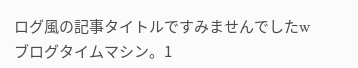ログ風の記事タイトルですみませんでしたw
ブログタイムマシン。1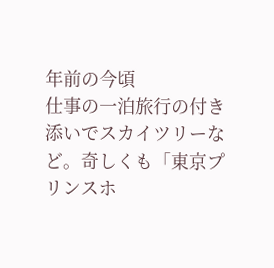年前の今頃
仕事の一泊旅行の付き添いでスカイツリーなど。奇しくも「東京プリンスホ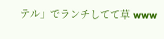テル」でランチしてて草 www